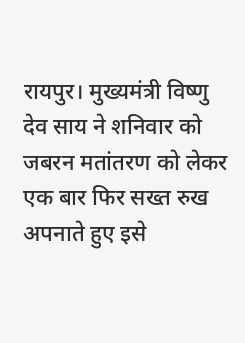रायपुर। मुख्यमंत्री विष्णु देव साय ने शनिवार को जबरन मतांतरण को लेकर एक बार फिर सख्त रुख अपनाते हुए इसे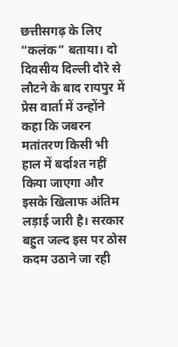छत्तीसगढ़ के लिए “कलंक” बताया। दो दिवसीय दिल्ली दौरे से लौटने के बाद रायपुर में प्रेस वार्ता में उन्होंने कहा कि जबरन मतांतरण किसी भी हाल में बर्दाश्त नहीं किया जाएगा और इसके खिलाफ अंतिम लड़ाई जारी है। सरकार बहुत जल्द इस पर ठोस कदम उठाने जा रही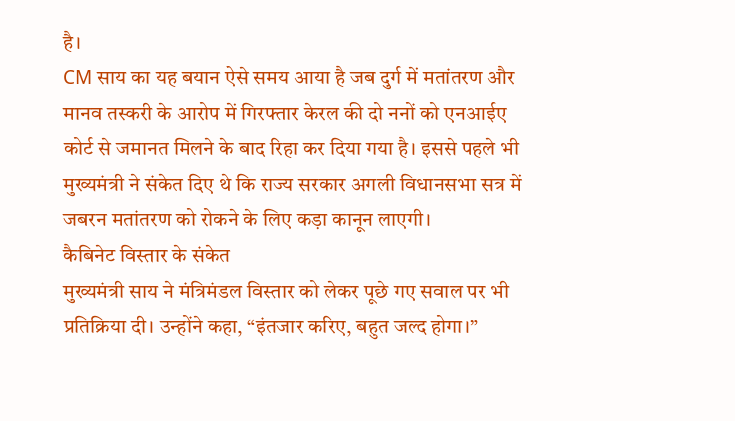है।
CM साय का यह बयान ऐसे समय आया है जब दुर्ग में मतांतरण और मानव तस्करी के आरोप में गिरफ्तार केरल की दो ननों को एनआईए कोर्ट से जमानत मिलने के बाद रिहा कर दिया गया है। इससे पहले भी मुख्यमंत्री ने संकेत दिए थे कि राज्य सरकार अगली विधानसभा सत्र में जबरन मतांतरण को रोकने के लिए कड़ा कानून लाएगी।
कैबिनेट विस्तार के संकेत
मुख्यमंत्री साय ने मंत्रिमंडल विस्तार को लेकर पूछे गए सवाल पर भी प्रतिक्रिया दी। उन्होंने कहा, “इंतजार करिए, बहुत जल्द होगा।”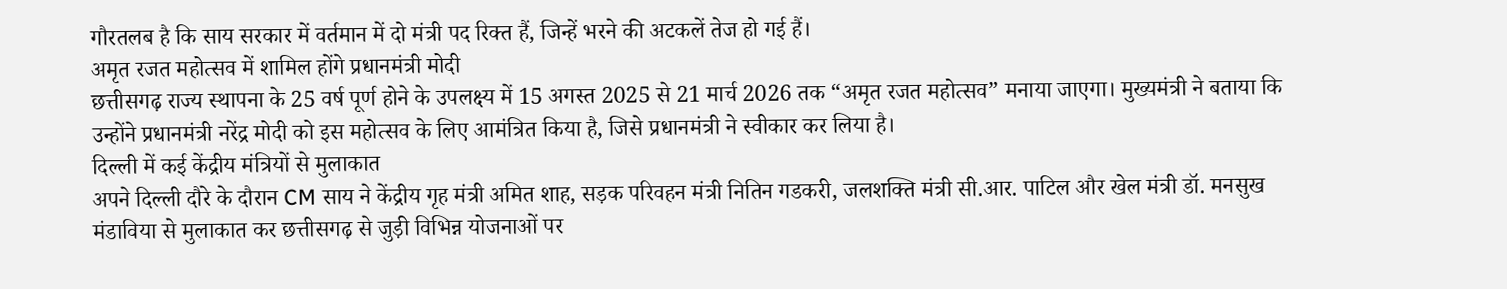गौरतलब है कि साय सरकार में वर्तमान में दो मंत्री पद रिक्त हैं, जिन्हें भरने की अटकलें तेज हो गई हैं।
अमृत रजत महोत्सव में शामिल होंगे प्रधानमंत्री मोदी
छत्तीसगढ़ राज्य स्थापना के 25 वर्ष पूर्ण होने के उपलक्ष्य में 15 अगस्त 2025 से 21 मार्च 2026 तक “अमृत रजत महोत्सव” मनाया जाएगा। मुख्यमंत्री ने बताया कि उन्होंने प्रधानमंत्री नरेंद्र मोदी को इस महोत्सव के लिए आमंत्रित किया है, जिसे प्रधानमंत्री ने स्वीकार कर लिया है।
दिल्ली में कई केंद्रीय मंत्रियों से मुलाकात
अपने दिल्ली दौरे के दौरान CM साय ने केंद्रीय गृह मंत्री अमित शाह, सड़क परिवहन मंत्री नितिन गडकरी, जलशक्ति मंत्री सी.आर. पाटिल और खेल मंत्री डॉ. मनसुख मंडाविया से मुलाकात कर छत्तीसगढ़ से जुड़ी विभिन्न योजनाओं पर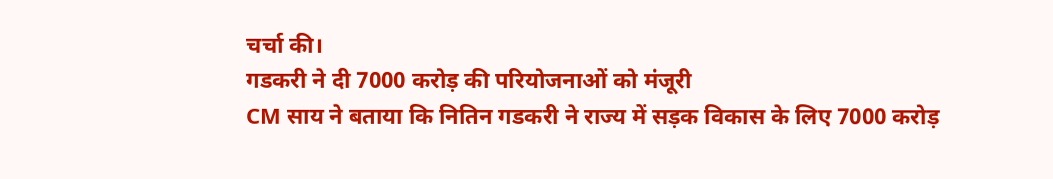चर्चा की।
गडकरी ने दी 7000 करोड़ की परियोजनाओं को मंजूरी
CM साय ने बताया कि नितिन गडकरी ने राज्य में सड़क विकास के लिए 7000 करोड़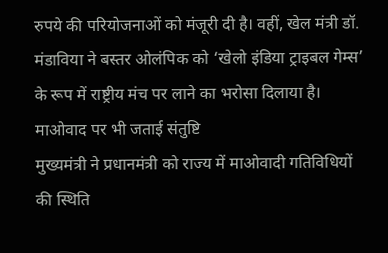रुपये की परियोजनाओं को मंजूरी दी है। वहीं, खेल मंत्री डॉ. मंडाविया ने बस्तर ओलंपिक को ‘खेलो इंडिया ट्राइबल गेम्स’ के रूप में राष्ट्रीय मंच पर लाने का भरोसा दिलाया है।
माओवाद पर भी जताई संतुष्टि
मुख्यमंत्री ने प्रधानमंत्री को राज्य में माओवादी गतिविधियों की स्थिति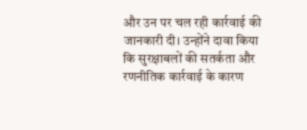और उन पर चल रही कार्रवाई की जानकारी दी। उन्होंने दावा किया कि सुरक्षाबलों की सतर्कता और रणनीतिक कार्रवाई के कारण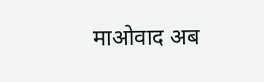माओवाद अब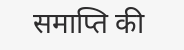समाप्ति की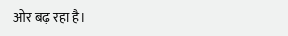ओर बढ़ रहा है।